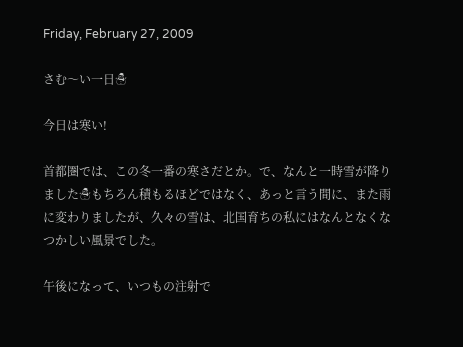Friday, February 27, 2009

さむ〜い一日☃

今日は寒い!

首都圏では、この冬一番の寒さだとか。で、なんと一時雪が降りました☃もちろん積もるほどではなく、あっと言う間に、また雨に変わりましたが、久々の雪は、北国育ちの私にはなんとなくなつかしい風景でした。

午後になって、いつもの注射で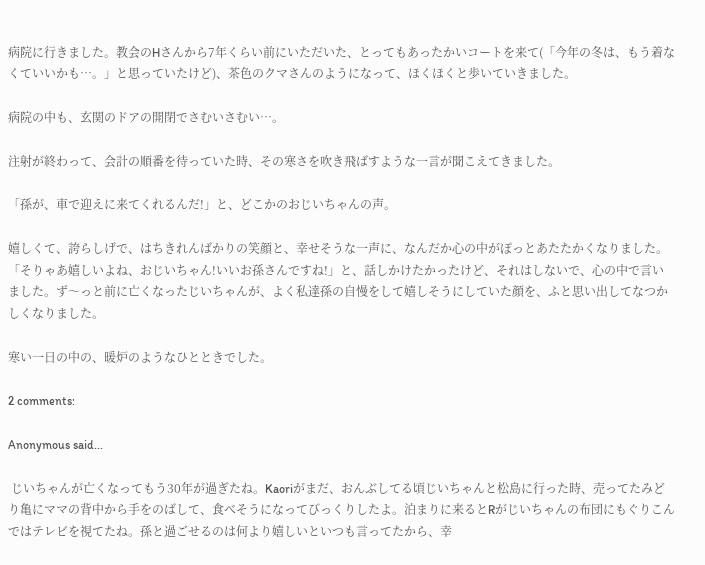病院に行きました。教会のHさんから7年くらい前にいただいた、とってもあったかいコートを来て(「今年の冬は、もう着なくていいかも…。」と思っていたけど)、茶色のクマさんのようになって、ほくほくと歩いていきました。

病院の中も、玄関のドアの開閉でさむいさむい…。

注射が終わって、会計の順番を待っていた時、その寒さを吹き飛ばすような一言が聞こえてきました。

「孫が、車で迎えに来てくれるんだ!」と、どこかのおじいちゃんの声。

嬉しくて、誇らしげで、はちきれんばかりの笑顔と、幸せそうな一声に、なんだか心の中がぽっとあたたかくなりました。「そりゃあ嬉しいよね、おじいちゃん!いいお孫さんですね!」と、話しかけたかったけど、それはしないで、心の中で言いました。ず〜っと前に亡くなったじいちゃんが、よく私達孫の自慢をして嬉しそうにしていた顔を、ふと思い出してなつかしくなりました。

寒い一日の中の、暖炉のようなひとときでした。

2 comments:

Anonymous said...

 じいちゃんが亡くなってもう30年が過ぎたね。Kaoriがまだ、おんぶしてる頃じいちゃんと松島に行った時、売ってたみどり亀にママの背中から手をのばして、食べそうになってびっくりしたよ。泊まりに来るとRがじいちゃんの布団にもぐりこんではテレビを視てたね。孫と過ごせるのは何より嬉しいといつも言ってたから、幸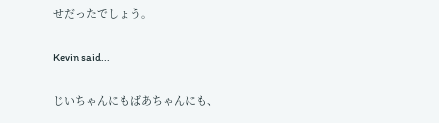せだったでしょう。

Kevin said...

じいちゃんにもばあちゃんにも、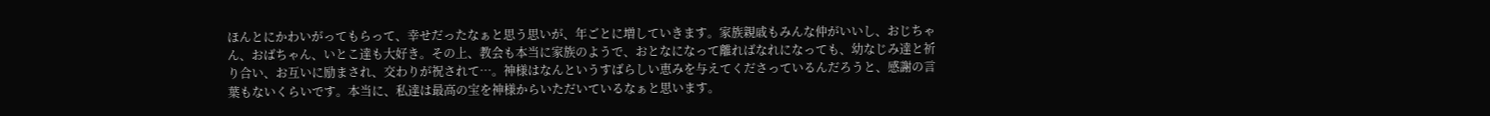ほんとにかわいがってもらって、幸せだったなぁと思う思いが、年ごとに増していきます。家族親戚もみんな仲がいいし、おじちゃん、おばちゃん、いとこ達も大好き。その上、教会も本当に家族のようで、おとなになって離ればなれになっても、幼なじみ達と祈り合い、お互いに励まされ、交わりが祝されて…。神様はなんというすばらしい恵みを与えてくださっているんだろうと、感謝の言葉もないくらいです。本当に、私達は最高の宝を神様からいただいているなぁと思います。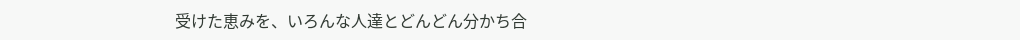受けた恵みを、いろんな人達とどんどん分かち合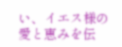い、イエス様の愛と恵みを伝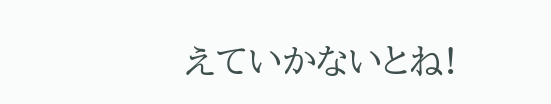えていかないとね!